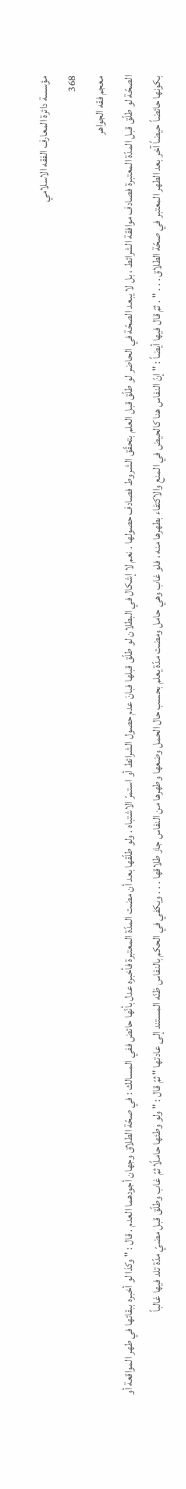مؤسسة دائرة المعارف الفقه الاسلامي
368
معجم فقه الجواهر
الصحّة لو طلّق قبل المدّة المعتبرة فصادف موافقة الشرائط ، بل لا يبعد الصحّة في الحاضر لو طلّق قبل العلم بتحقّق الشروط فصادف حصولها . نعم لا إشكال في البطلان لو طلّق قبلها فبانَ عدم حصول الشرائط أو استمرّ الاشتباه . ولو طلّقها بعد أن مضت المدّة المعتبرة فأخبره عدل بأنّها حائض ففي المسالك : في صحّة الطلاق وجهان أجودهما العدم . قال : " وكذا لو أخبره ببقائها في طهر المواقعة أو بكونها حائضاً حيضاً آخر بعد الطهر المعتبر في صحّة الطلاق . . . " . ثمّ قال فيها أيضاً : " إنّ النفاس هنا كالحيض في المنع والاكتفاء بطهرها منه ، فلو غاب وهي حامل ومضت مدّة يعلم بحسب حال الحمل وضعها وطهرها من النفاس جاز طلاقها . . . ويكفي في الحكم بالنفاس ظنّه المستند إلى عادتها " ثمّ قال : " ولو وطئها حاملًا ثمّ غاب وطلّق قبل مضيّ مدّة تلد فيها غالباً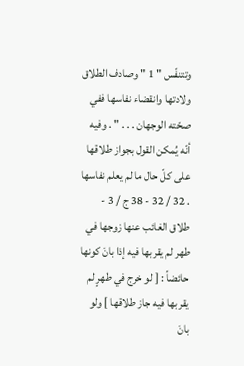وتتنفّس " 1 " وصادف الطلاق ولادتها وانقضاء نفاسها ففي صحّته الوجهان . . . " . وفيه أنّه يُمكن القول بجواز طلاقها على كلّ حال ما لم يعلم نفاسها . 32 / 32 - 38 ج / 3 - طلاق الغائب عنها زوجها في طهر لم يقربها فيه إذا بانَ كونها حائضاً : [ لو خرج في طهرٍ لم يقربها فيه جاز طلاقها ] ولو بانَ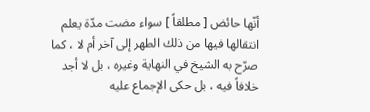أنّها حائض [ مطلقاً ] سواء مضت مدّة يعلم انتقالها فيها من ذلك الطهر إلى آخر أم لا ، كما صرّح به الشيخ في النهاية وغيره ، بل لا أجد خلافاً فيه ، بل حكى الإجماع عليه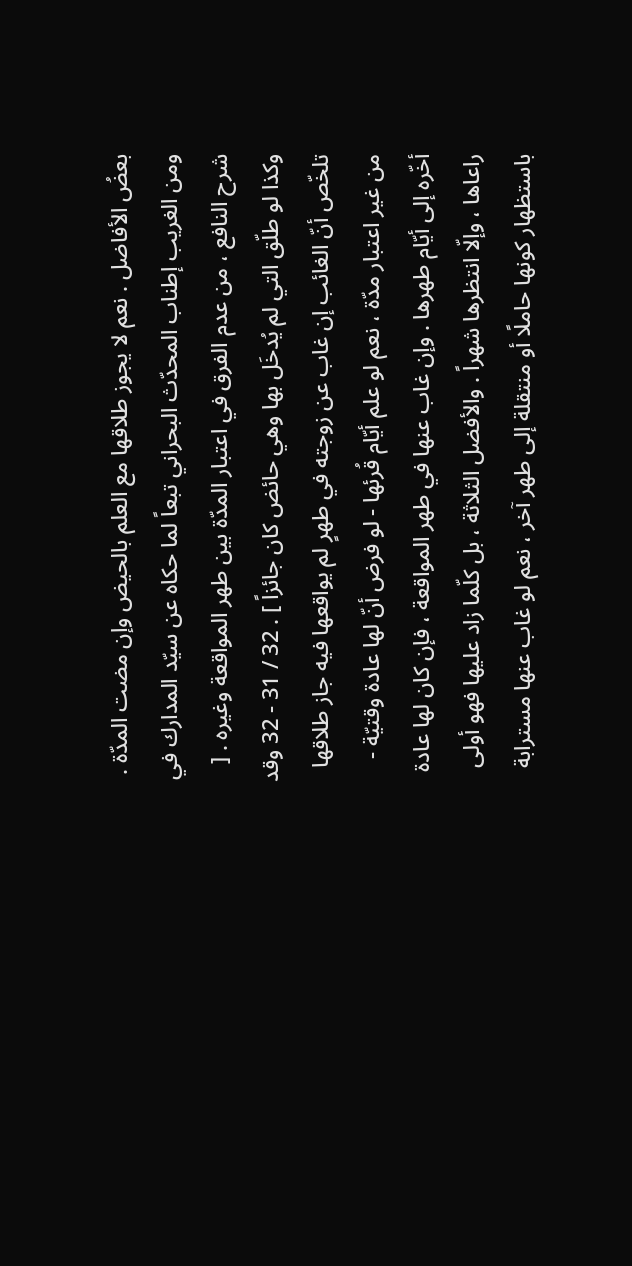بعضُ الأفاضل . نعم لا يجوز طلاقها مع العلم بالحيض وإن مضت المدّة . ومن الغريب إطناب المحدّث البحراني تبعاً لما حكاه عن سيّد المدارك في شرح النافع ، من عدم الفرق في اعتبار المدّة بين طهر المواقعة وغيره . [ وكذا لو طلّق التي لم يُدخَل بها وهي حائض كان جائزاً ] . 32 / 31 - 32 وقد تلخّص أنّ الغائب إن غاب عن زوجته في طهرٍ لم يواقعها فيه جاز طلاقها من غير اعتبار مدّة ، نعم لو علم أيّام قُرئها - لو فرض أنّ لها عادة وقتيّة - أخّره إلى أيّام طهرها . وإن غاب عنها في طهر المواقعة ، فإن كان لها عادة راعاها ، وإلّا انتظرها شهراً . والأفضل الثلاثة ، بل كلّما زاد عليها فهو أولى باستظهار كونها حاملًا أو منتقلة إلى طهر آخر ، نعم لو غاب عنها مسترابة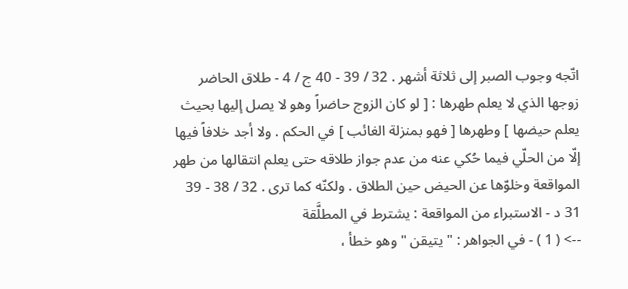اتّجه وجوب الصبر إلى ثلاثة أشهر . 32 / 39 - 40 ج / 4 - طلاق الحاضر زوجها الذي لا يعلم طهرها : [ لو كان الزوج حاضراً وهو لا يصل إليها بحيث يعلم حيضها ] وطهرها [ فهو بمنزلة الغائب ] في الحكم . ولا أجد خلافاً فيها إلّا من الحلّي فيما حُكي عنه من عدم جواز طلاقه حتى يعلم انتقالها من طهر المواقعة وخلوّها عن الحيض حين الطلاق . ولكنّه كما ترى . 32 / 38 - 39 31 د - الاستبراء من المواقعة : يشترط في المطلَّقة
--> ( 1 ) - في الجواهر : " يتيقن " وهو خطأ ،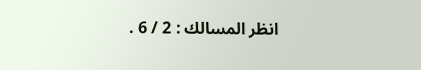انظر المسالك : 2 / 6 .